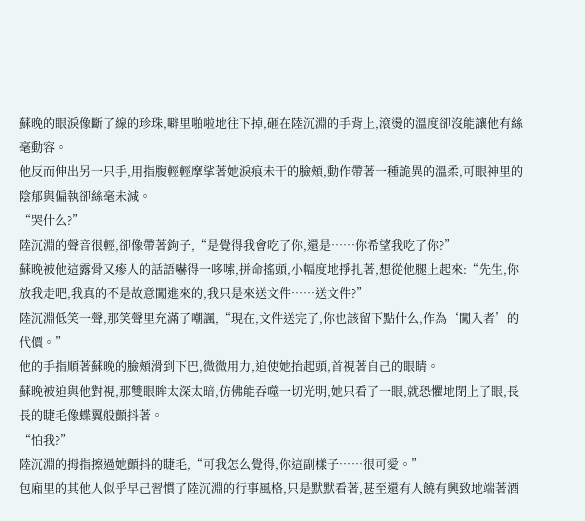蘇晚的眼淚像斷了線的珍珠,噼里啪啦地往下掉,砸在陸沉淵的手背上,滾燙的溫度卻沒能讓他有絲毫動容。
他反而伸出另一只手,用指腹輕輕摩挲著她淚痕未干的臉頰,動作帶著一種詭異的溫柔,可眼神里的陰郁與偏執卻絲毫未減。
“哭什么?”
陸沉淵的聲音很輕,卻像帶著鉤子,“是覺得我會吃了你,還是……你希望我吃了你?”
蘇晚被他這露骨又瘆人的話語嚇得一哆嗦,拼命搖頭,小幅度地掙扎著,想從他腿上起來:“先生,你放我走吧,我真的不是故意闖進來的,我只是來送文件……送文件?”
陸沉淵低笑一聲,那笑聲里充滿了嘲諷,“現在,文件送完了,你也該留下點什么,作為‘闖入者’的代價。”
他的手指順著蘇晚的臉頰滑到下巴,微微用力,迫使她抬起頭,首視著自己的眼睛。
蘇晚被迫與他對視,那雙眼眸太深太暗,仿佛能吞噬一切光明,她只看了一眼,就恐懼地閉上了眼,長長的睫毛像蝶翼般顫抖著。
“怕我?”
陸沉淵的拇指擦過她顫抖的睫毛,“可我怎么覺得,你這副樣子……很可愛。”
包廂里的其他人似乎早己習慣了陸沉淵的行事風格,只是默默看著,甚至還有人饒有興致地端著酒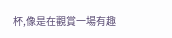杯,像是在觀賞一場有趣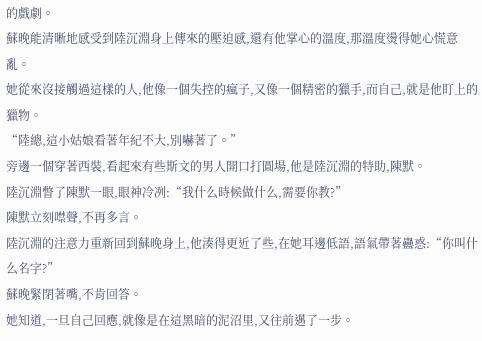的戲劇。
蘇晚能清晰地感受到陸沉淵身上傳來的壓迫感,還有他掌心的溫度,那溫度燙得她心慌意亂。
她從來沒接觸過這樣的人,他像一個失控的瘋子,又像一個精密的獵手,而自己,就是他盯上的獵物。
“陸總,這小姑娘看著年紀不大,別嚇著了。”
旁邊一個穿著西裝,看起來有些斯文的男人開口打圓場,他是陸沉淵的特助,陳默。
陸沉淵瞥了陳默一眼,眼神冷冽:“我什么時候做什么,需要你教?”
陳默立刻噤聲,不再多言。
陸沉淵的注意力重新回到蘇晚身上,他湊得更近了些,在她耳邊低語,語氣帶著蠱惑:“你叫什么名字?”
蘇晚緊閉著嘴,不肯回答。
她知道,一旦自己回應,就像是在這黑暗的泥沼里,又往前邁了一步。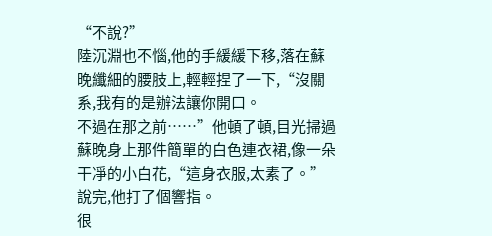“不說?”
陸沉淵也不惱,他的手緩緩下移,落在蘇晚纖細的腰肢上,輕輕捏了一下,“沒關系,我有的是辦法讓你開口。
不過在那之前……”他頓了頓,目光掃過蘇晚身上那件簡單的白色連衣裙,像一朵干凈的小白花,“這身衣服,太素了。”
說完,他打了個響指。
很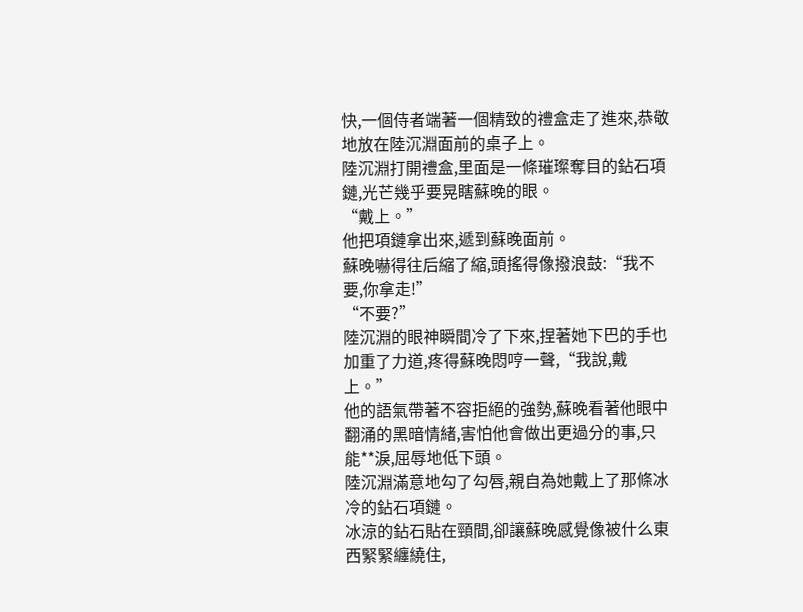快,一個侍者端著一個精致的禮盒走了進來,恭敬地放在陸沉淵面前的桌子上。
陸沉淵打開禮盒,里面是一條璀璨奪目的鉆石項鏈,光芒幾乎要晃瞎蘇晚的眼。
“戴上。”
他把項鏈拿出來,遞到蘇晚面前。
蘇晚嚇得往后縮了縮,頭搖得像撥浪鼓:“我不要,你拿走!”
“不要?”
陸沉淵的眼神瞬間冷了下來,捏著她下巴的手也加重了力道,疼得蘇晚悶哼一聲,“我說,戴上。”
他的語氣帶著不容拒絕的強勢,蘇晚看著他眼中翻涌的黑暗情緒,害怕他會做出更過分的事,只能**淚,屈辱地低下頭。
陸沉淵滿意地勾了勾唇,親自為她戴上了那條冰冷的鉆石項鏈。
冰涼的鉆石貼在頸間,卻讓蘇晚感覺像被什么東西緊緊纏繞住,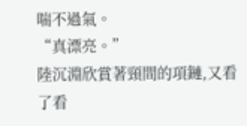喘不過氣。
“真漂亮。”
陸沉淵欣賞著頸間的項鏈,又看了看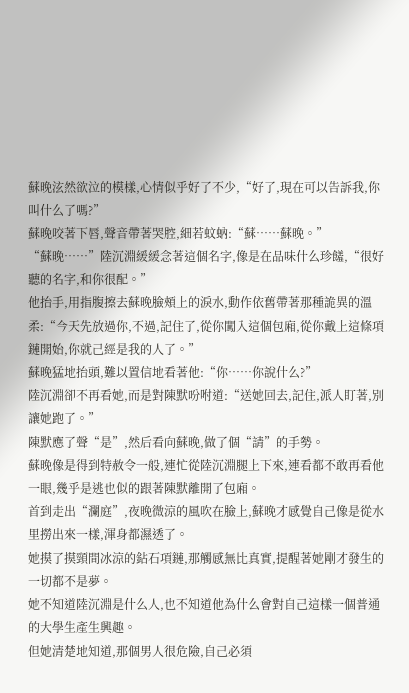蘇晚泫然欲泣的模樣,心情似乎好了不少,“好了,現在可以告訴我,你叫什么了嗎?”
蘇晚咬著下唇,聲音帶著哭腔,細若蚊蚋:“蘇……蘇晚。”
“蘇晚……”陸沉淵緩緩念著這個名字,像是在品味什么珍饈,“很好聽的名字,和你很配。”
他抬手,用指腹擦去蘇晚臉頰上的淚水,動作依舊帶著那種詭異的溫柔:“今天先放過你,不過,記住了,從你闖入這個包廂,從你戴上這條項鏈開始,你就己經是我的人了。”
蘇晚猛地抬頭,難以置信地看著他:“你……你說什么?”
陸沉淵卻不再看她,而是對陳默吩咐道:“送她回去,記住,派人盯著,別讓她跑了。”
陳默應了聲“是”,然后看向蘇晚,做了個“請”的手勢。
蘇晚像是得到特赦令一般,連忙從陸沉淵腿上下來,連看都不敢再看他一眼,幾乎是逃也似的跟著陳默離開了包廂。
首到走出“瀾庭”,夜晚微涼的風吹在臉上,蘇晚才感覺自己像是從水里撈出來一樣,渾身都濕透了。
她摸了摸頸間冰涼的鉆石項鏈,那觸感無比真實,提醒著她剛才發生的一切都不是夢。
她不知道陸沉淵是什么人,也不知道他為什么會對自己這樣一個普通的大學生產生興趣。
但她清楚地知道,那個男人很危險,自己必須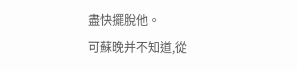盡快擺脫他。
可蘇晚并不知道,從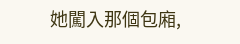她闖入那個包廂,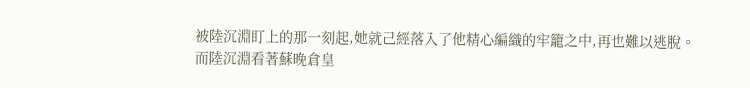被陸沉淵盯上的那一刻起,她就己經落入了他精心編織的牢籠之中,再也難以逃脫。
而陸沉淵看著蘇晚倉皇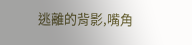逃離的背影,嘴角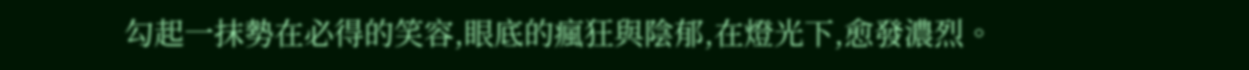勾起一抹勢在必得的笑容,眼底的瘋狂與陰郁,在燈光下,愈發濃烈。